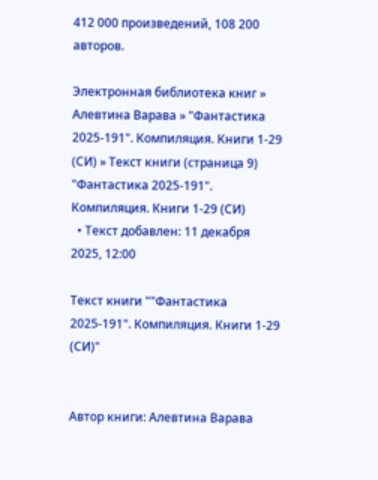412 000 произведений, 108 200 авторов.

Электронная библиотека книг » Алевтина Варава » "Фантастика 2025-191". Компиляция. Книги 1-29 (СИ) » Текст книги (страница 9)
"Фантастика 2025-191". Компиляция. Книги 1-29 (СИ)
  • Текст добавлен: 11 декабря 2025, 12:00

Текст книги ""Фантастика 2025-191". Компиляция. Книги 1-29 (СИ)"


Автор книги: Алевтина Варава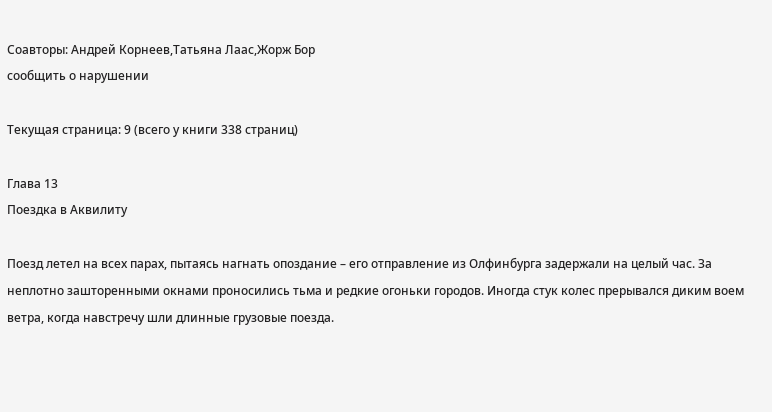Соавторы: Андрей Корнеев,Татьяна Лаас,Жорж Бор
сообщить о нарушении

Текущая страница: 9 (всего у книги 338 страниц)

Глава 13
Поездка в Аквилиту

Поезд летел на всех парах, пытаясь нагнать опоздание – его отправление из Олфинбурга задержали на целый час. За неплотно зашторенными окнами проносились тьма и редкие огоньки городов. Иногда стук колес прерывался диким воем ветра, когда навстречу шли длинные грузовые поезда.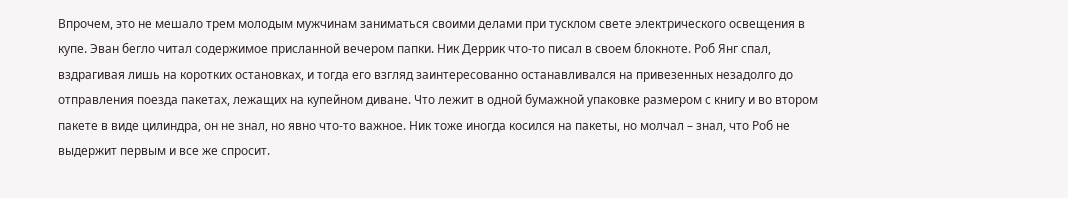Впрочем, это не мешало трем молодым мужчинам заниматься своими делами при тусклом свете электрического освещения в купе. Эван бегло читал содержимое присланной вечером папки. Ник Деррик что-то писал в своем блокноте. Роб Янг спал, вздрагивая лишь на коротких остановках, и тогда его взгляд заинтересованно останавливался на привезенных незадолго до отправления поезда пакетах, лежащих на купейном диване. Что лежит в одной бумажной упаковке размером с книгу и во втором пакете в виде цилиндра, он не знал, но явно что-то важное. Ник тоже иногда косился на пакеты, но молчал – знал, что Роб не выдержит первым и все же спросит.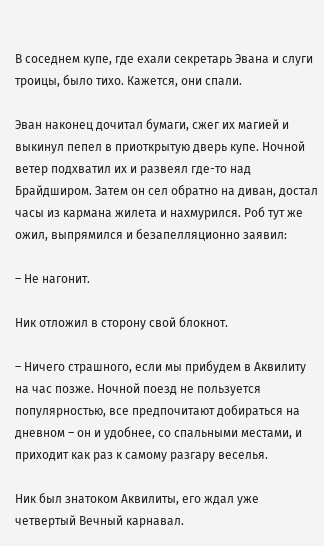В соседнем купе, где ехали секретарь Эвана и слуги троицы, было тихо. Кажется, они спали.

Эван наконец дочитал бумаги, сжег их магией и выкинул пепел в приоткрытую дверь купе. Ночной ветер подхватил их и развеял где-то над Брайдширом. Затем он сел обратно на диван, достал часы из кармана жилета и нахмурился. Роб тут же ожил, выпрямился и безапелляционно заявил:

– Не нагонит.

Ник отложил в сторону свой блокнот.

– Ничего страшного, если мы прибудем в Аквилиту на час позже. Ночной поезд не пользуется популярностью, все предпочитают добираться на дневном – он и удобнее, со спальными местами, и приходит как раз к самому разгару веселья.

Ник был знатоком Аквилиты, его ждал уже четвертый Вечный карнавал.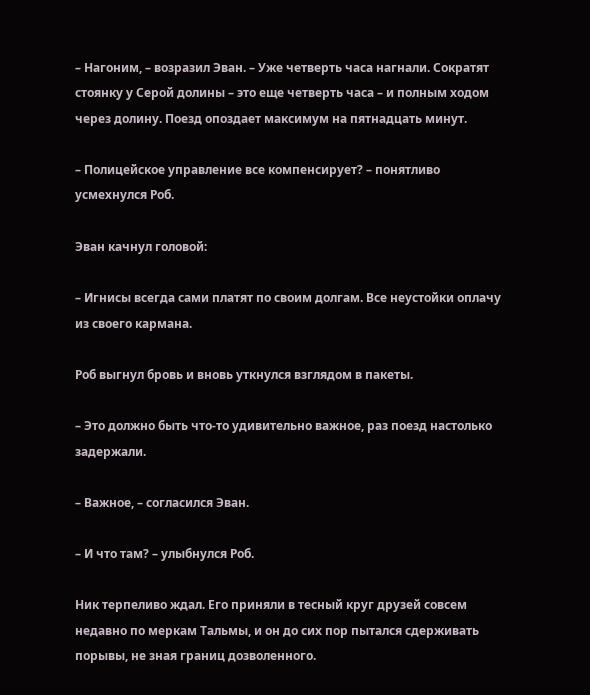– Нагоним, – возразил Эван. – Уже четверть часа нагнали. Сократят стоянку у Серой долины – это еще четверть часа – и полным ходом через долину. Поезд опоздает максимум на пятнадцать минут.

– Полицейское управление все компенсирует? – понятливо усмехнулся Роб.

Эван качнул головой:

– Игнисы всегда сами платят по своим долгам. Все неустойки оплачу из своего кармана.

Роб выгнул бровь и вновь уткнулся взглядом в пакеты.

– Это должно быть что-то удивительно важное, раз поезд настолько задержали.

– Важное, – согласился Эван.

– И что там? – улыбнулся Роб.

Ник терпеливо ждал. Его приняли в тесный круг друзей совсем недавно по меркам Тальмы, и он до сих пор пытался сдерживать порывы, не зная границ дозволенного.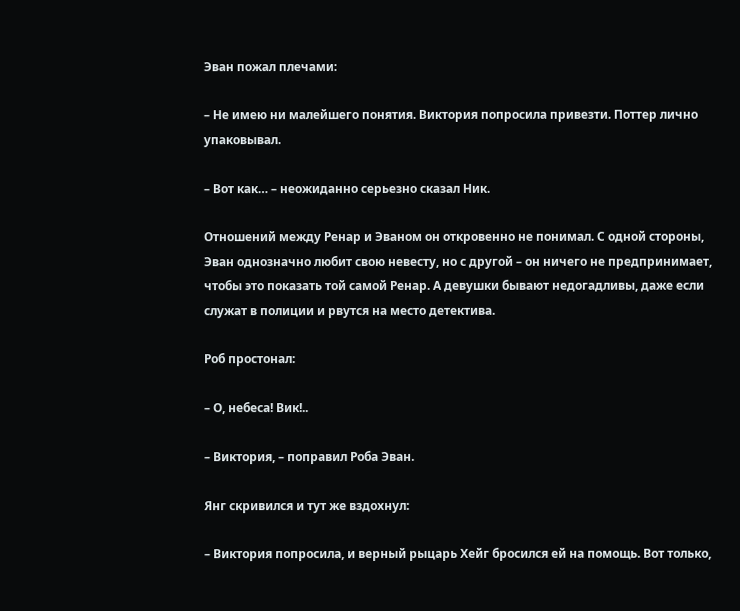Эван пожал плечами:

– Не имею ни малейшего понятия. Виктория попросила привезти. Поттер лично упаковывал.

– Вот как… – неожиданно серьезно сказал Ник.

Отношений между Ренар и Эваном он откровенно не понимал. С одной стороны, Эван однозначно любит свою невесту, но с другой – он ничего не предпринимает, чтобы это показать той самой Ренар. А девушки бывают недогадливы, даже если служат в полиции и рвутся на место детектива.

Роб простонал:

– О, небеса! Вик!..

– Виктория, – поправил Роба Эван.

Янг скривился и тут же вздохнул:

– Виктория попросила, и верный рыцарь Хейг бросился ей на помощь. Вот только,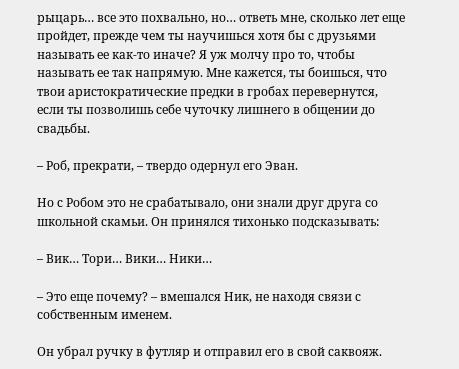рыцарь… все это похвально, но… ответь мне, сколько лет еще пройдет, прежде чем ты научишься хотя бы с друзьями называть ее как-то иначе? Я уж молчу про то, чтобы называть ее так напрямую. Мне кажется, ты боишься, что твои аристократические предки в гробах перевернутся, если ты позволишь себе чуточку лишнего в общении до свадьбы.

– Роб, прекрати, – твердо одернул его Эван.

Но с Робом это не срабатывало, они знали друг друга со школьной скамьи. Он принялся тихонько подсказывать:

– Вик… Тори… Вики… Ники…

– Это еще почему? – вмешался Ник, не находя связи с собственным именем.

Он убрал ручку в футляр и отправил его в свой саквояж.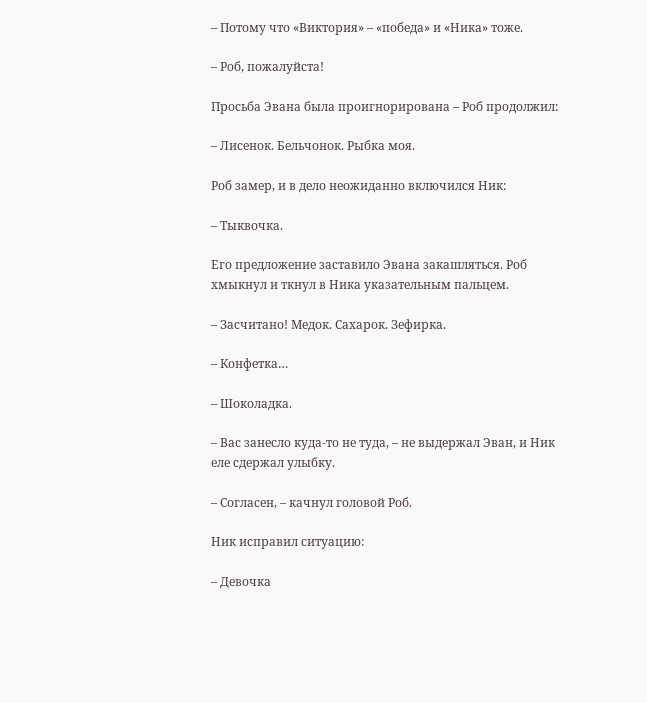– Потому что «Виктория» – «победа» и «Ника» тоже.

– Роб, пожалуйста!

Просьба Эвана была проигнорирована – Роб продолжил:

– Лисенок. Бельчонок. Рыбка моя.

Роб замер, и в дело неожиданно включился Ник:

– Тыквочка.

Его предложение заставило Эвана закашляться. Роб хмыкнул и ткнул в Ника указательным пальцем.

– Засчитано! Медок. Сахарок. Зефирка.

– Конфетка…

– Шоколадка.

– Вас занесло куда-то не туда, – не выдержал Эван, и Ник еле сдержал улыбку.

– Согласен, – качнул головой Роб.

Ник исправил ситуацию:

– Девочка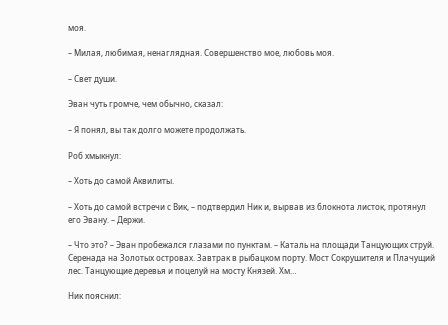моя.

– Милая, любимая, ненаглядная. Совершенство мое, любовь моя.

– Свет души.

Эван чуть громче, чем обычно, сказал:

– Я понял, вы так долго можете продолжать.

Роб хмыкнул:

– Хоть до самой Аквилиты.

– Хоть до самой встречи с Вик, – подтвердил Ник и, вырвав из блокнота листок, протянул его Эвану. – Держи.

– Что это? – Эван пробежался глазами по пунктам. – Каталь на площади Танцующих струй. Серенада на Золотых островах. Завтрак в рыбацком порту. Мост Сокрушителя и Плачущий лес. Танцующие деревья и поцелуй на мосту Князей. Хм…

Ник пояснил: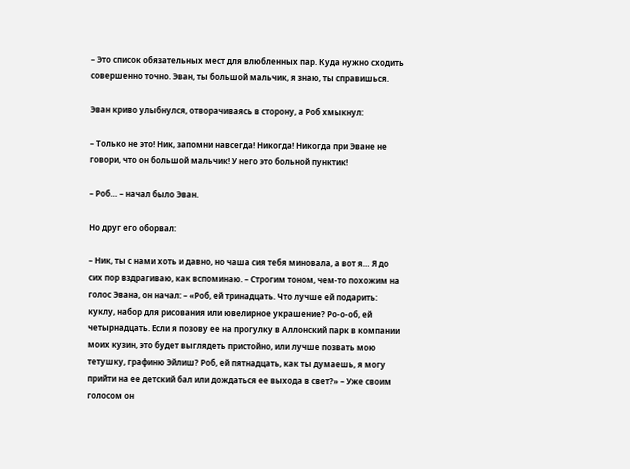– Это список обязательных мест для влюбленных пар. Куда нужно сходить совершенно точно. Эван, ты большой мальчик, я знаю, ты справишься.

Эван криво улыбнулся, отворачиваясь в сторону, а Роб хмыкнул:

– Только не это! Ник, запомни навсегда! Никогда! Никогда при Эване не говори, что он большой мальчик! У него это больной пунктик!

– Роб… – начал было Эван.

Но друг его оборвал:

– Ник, ты с нами хоть и давно, но чаша сия тебя миновала, а вот я… Я до сих пор вздрагиваю, как вспоминаю. – Строгим тоном, чем-то похожим на голос Эвана, он начал: – «Роб, ей тринадцать. Что лучше ей подарить: куклу, набор для рисования или ювелирное украшение? Ро-о-об, ей четырнадцать. Если я позову ее на прогулку в Аллонский парк в компании моих кузин, это будет выглядеть пристойно, или лучше позвать мою тетушку, графиню Эйлиш? Роб, ей пятнадцать, как ты думаешь, я могу прийти на ее детский бал или дождаться ее выхода в свет?» – Уже своим голосом он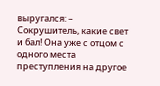выругался: – Сокрушитель, какие свет и бал! Она уже с отцом с одного места преступления на другое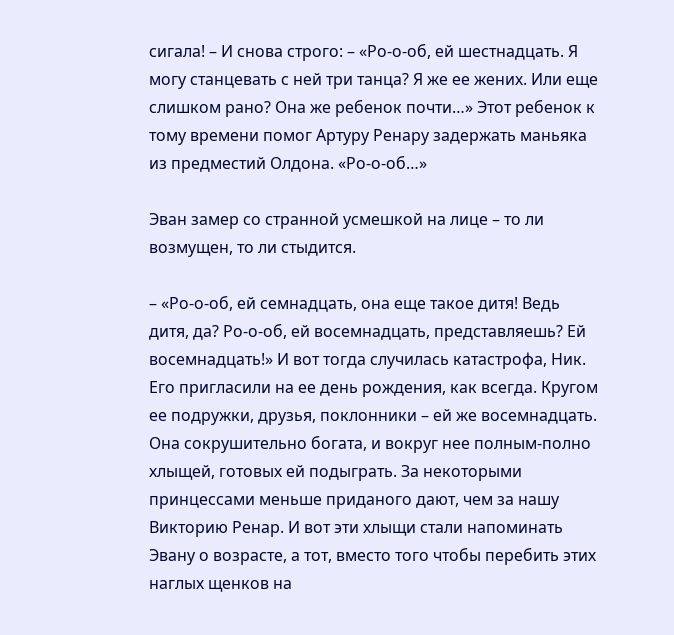сигала! – И снова строго: – «Ро-о-об, ей шестнадцать. Я могу станцевать с ней три танца? Я же ее жених. Или еще слишком рано? Она же ребенок почти…» Этот ребенок к тому времени помог Артуру Ренару задержать маньяка из предместий Олдона. «Ро-о-об…»

Эван замер со странной усмешкой на лице – то ли возмущен, то ли стыдится.

– «Ро-о-об, ей семнадцать, она еще такое дитя! Ведь дитя, да? Ро-о-об, ей восемнадцать, представляешь? Ей восемнадцать!» И вот тогда случилась катастрофа, Ник. Его пригласили на ее день рождения, как всегда. Кругом ее подружки, друзья, поклонники – ей же восемнадцать. Она сокрушительно богата, и вокруг нее полным-полно хлыщей, готовых ей подыграть. За некоторыми принцессами меньше приданого дают, чем за нашу Викторию Ренар. И вот эти хлыщи стали напоминать Эвану о возрасте, а тот, вместо того чтобы перебить этих наглых щенков на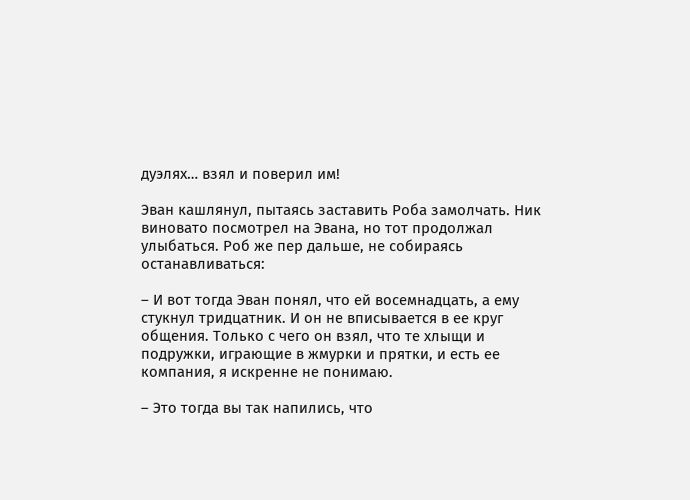дуэлях… взял и поверил им!

Эван кашлянул, пытаясь заставить Роба замолчать. Ник виновато посмотрел на Эвана, но тот продолжал улыбаться. Роб же пер дальше, не собираясь останавливаться:

– И вот тогда Эван понял, что ей восемнадцать, а ему стукнул тридцатник. И он не вписывается в ее круг общения. Только с чего он взял, что те хлыщи и подружки, играющие в жмурки и прятки, и есть ее компания, я искренне не понимаю.

– Это тогда вы так напились, что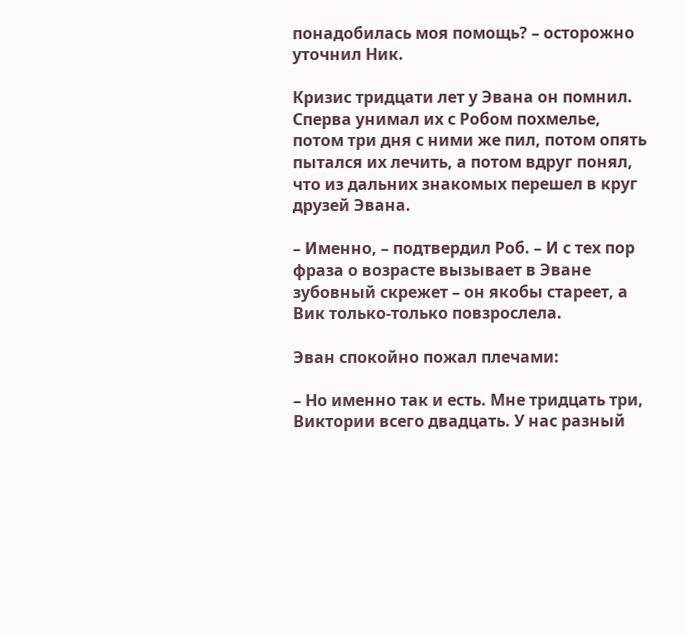понадобилась моя помощь? – осторожно уточнил Ник.

Кризис тридцати лет у Эвана он помнил. Сперва унимал их с Робом похмелье, потом три дня с ними же пил, потом опять пытался их лечить, а потом вдруг понял, что из дальних знакомых перешел в круг друзей Эвана.

– Именно, – подтвердил Роб. – И с тех пор фраза о возрасте вызывает в Эване зубовный скрежет – он якобы стареет, а Вик только-только повзрослела.

Эван спокойно пожал плечами:

– Но именно так и есть. Мне тридцать три, Виктории всего двадцать. У нас разный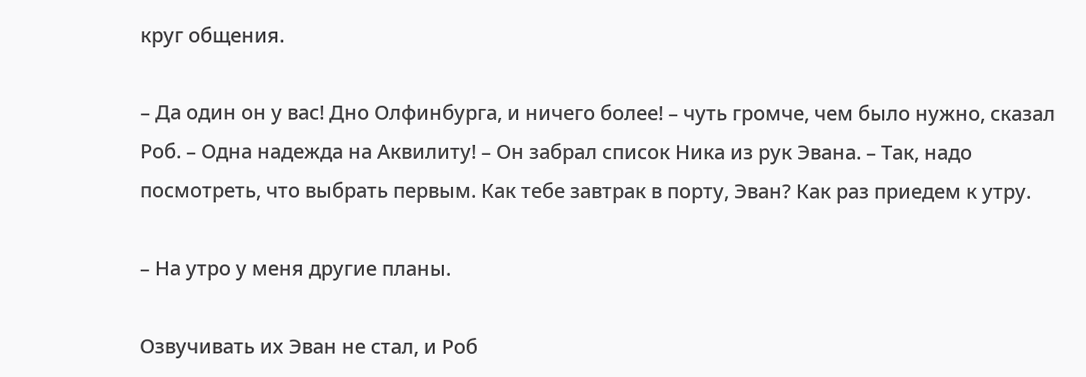круг общения.

– Да один он у вас! Дно Олфинбурга, и ничего более! – чуть громче, чем было нужно, сказал Роб. – Одна надежда на Аквилиту! – Он забрал список Ника из рук Эвана. – Так, надо посмотреть, что выбрать первым. Как тебе завтрак в порту, Эван? Как раз приедем к утру.

– На утро у меня другие планы.

Озвучивать их Эван не стал, и Роб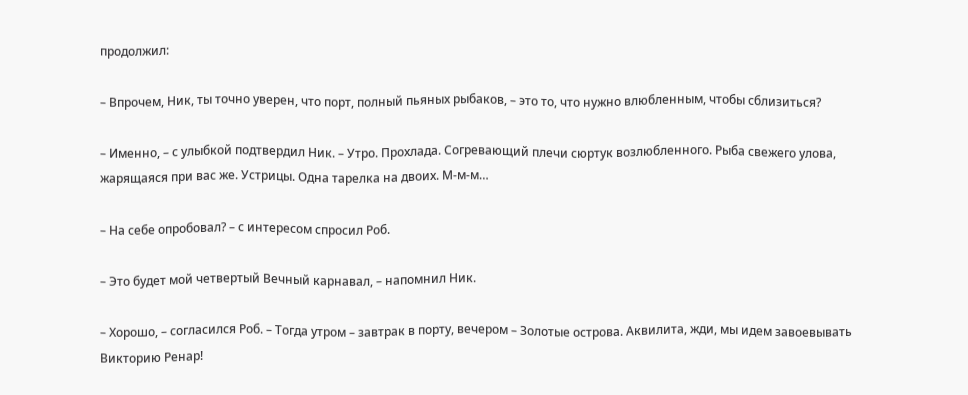продолжил:

– Впрочем, Ник, ты точно уверен, что порт, полный пьяных рыбаков, – это то, что нужно влюбленным, чтобы сблизиться?

– Именно, – с улыбкой подтвердил Ник. – Утро. Прохлада. Согревающий плечи сюртук возлюбленного. Рыба свежего улова, жарящаяся при вас же. Устрицы. Одна тарелка на двоих. М-м-м…

– На себе опробовал? – с интересом спросил Роб.

– Это будет мой четвертый Вечный карнавал, – напомнил Ник.

– Хорошо, – согласился Роб. – Тогда утром – завтрак в порту, вечером – Золотые острова. Аквилита, жди, мы идем завоевывать Викторию Ренар!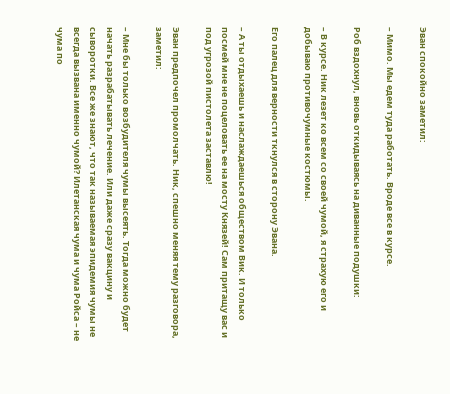Эван спокойно заметил:

– Мимо. Мы едем туда работать. Вроде все в курсе.

Роб вздохнул, вновь откидываясь на диванные подушки:

– В курсе. Ник лезет ко всем со своей чумой, я страхую его и добываю противочумные костюмы.

Его палец для верности ткнулся в сторону Эвана.

– А ты отдыхаешь и наслаждаешься обществом Вик. И только посмей мне не поцеловать ее на мосту Князей! Сам притащу вас и под угрозой пистолета заставлю!

Эван предпочел промолчать. Ник, спешно меняя тему разговора, заметил:

– Мне бы только возбудителя чумы высеять. Тогда можно будет начать разрабатывать лечение. Или даже сразу вакцину и сыворотки. Все же знают, что так называемая эпидемия чумы не всегда вызвана именно чумой? Илетанская чума и чума Ройса – не чума по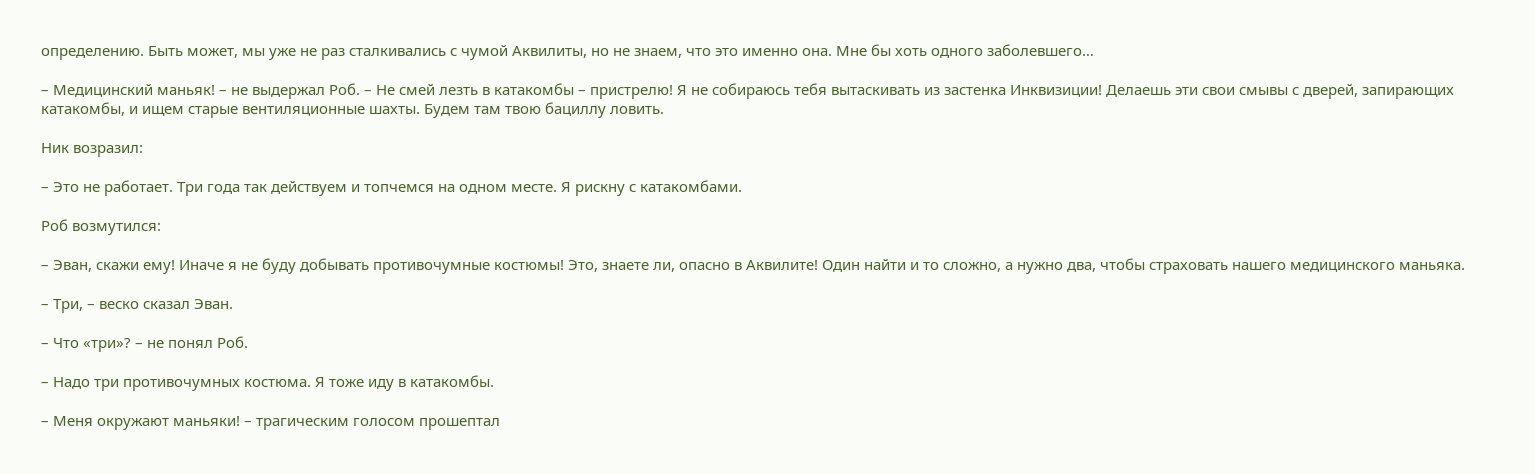определению. Быть может, мы уже не раз сталкивались с чумой Аквилиты, но не знаем, что это именно она. Мне бы хоть одного заболевшего…

– Медицинский маньяк! – не выдержал Роб. – Не смей лезть в катакомбы – пристрелю! Я не собираюсь тебя вытаскивать из застенка Инквизиции! Делаешь эти свои смывы с дверей, запирающих катакомбы, и ищем старые вентиляционные шахты. Будем там твою бациллу ловить.

Ник возразил:

– Это не работает. Три года так действуем и топчемся на одном месте. Я рискну с катакомбами.

Роб возмутился:

– Эван, скажи ему! Иначе я не буду добывать противочумные костюмы! Это, знаете ли, опасно в Аквилите! Один найти и то сложно, а нужно два, чтобы страховать нашего медицинского маньяка.

– Три, – веско сказал Эван.

– Что «три»? – не понял Роб.

– Надо три противочумных костюма. Я тоже иду в катакомбы.

– Меня окружают маньяки! – трагическим голосом прошептал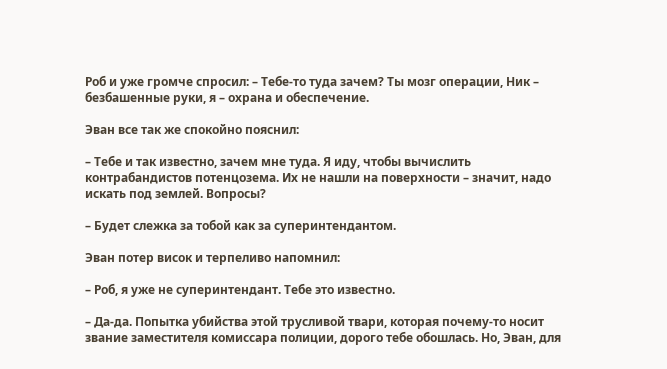Роб и уже громче спросил: – Тебе-то туда зачем? Ты мозг операции, Ник – безбашенные руки, я – охрана и обеспечение.

Эван все так же спокойно пояснил:

– Тебе и так известно, зачем мне туда. Я иду, чтобы вычислить контрабандистов потенцозема. Их не нашли на поверхности – значит, надо искать под землей. Вопросы?

– Будет слежка за тобой как за суперинтендантом.

Эван потер висок и терпеливо напомнил:

– Роб, я уже не суперинтендант. Тебе это известно.

– Да-да. Попытка убийства этой трусливой твари, которая почему-то носит звание заместителя комиссара полиции, дорого тебе обошлась. Но, Эван, для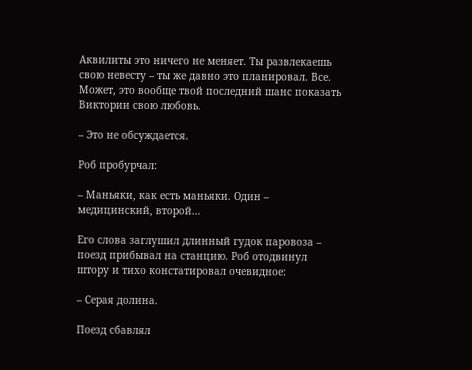Аквилиты это ничего не меняет. Ты развлекаешь свою невесту – ты же давно это планировал. Все. Может, это вообще твой последний шанс показать Виктории свою любовь.

– Это не обсуждается.

Роб пробурчал:

– Маньяки, как есть маньяки. Один – медицинский, второй…

Его слова заглушил длинный гудок паровоза – поезд прибывал на станцию. Роб отодвинул штору и тихо констатировал очевидное:

– Серая долина.

Поезд сбавлял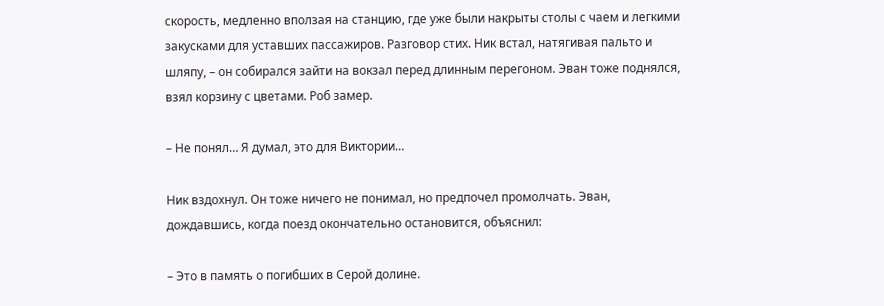скорость, медленно вползая на станцию, где уже были накрыты столы с чаем и легкими закусками для уставших пассажиров. Разговор стих. Ник встал, натягивая пальто и шляпу, – он собирался зайти на вокзал перед длинным перегоном. Эван тоже поднялся, взял корзину с цветами. Роб замер.

– Не понял… Я думал, это для Виктории…

Ник вздохнул. Он тоже ничего не понимал, но предпочел промолчать. Эван, дождавшись, когда поезд окончательно остановится, объяснил:

– Это в память о погибших в Серой долине.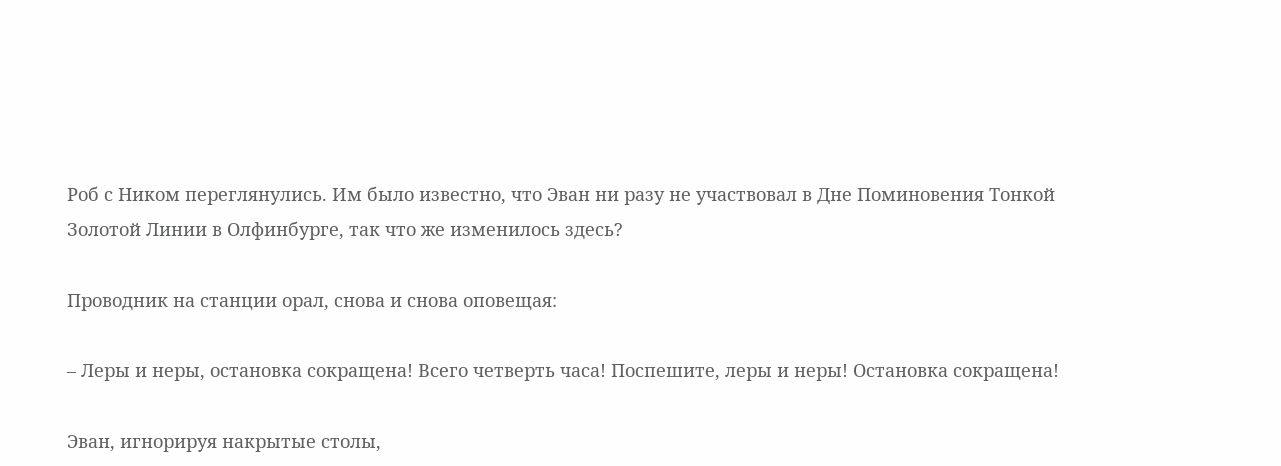Роб с Ником переглянулись. Им было известно, что Эван ни разу не участвовал в Дне Поминовения Тонкой Золотой Линии в Олфинбурге, так что же изменилось здесь?

Проводник на станции орал, снова и снова оповещая:

– Леры и неры, остановка сокращена! Всего четверть часа! Поспешите, леры и неры! Остановка сокращена!

Эван, игнорируя накрытые столы,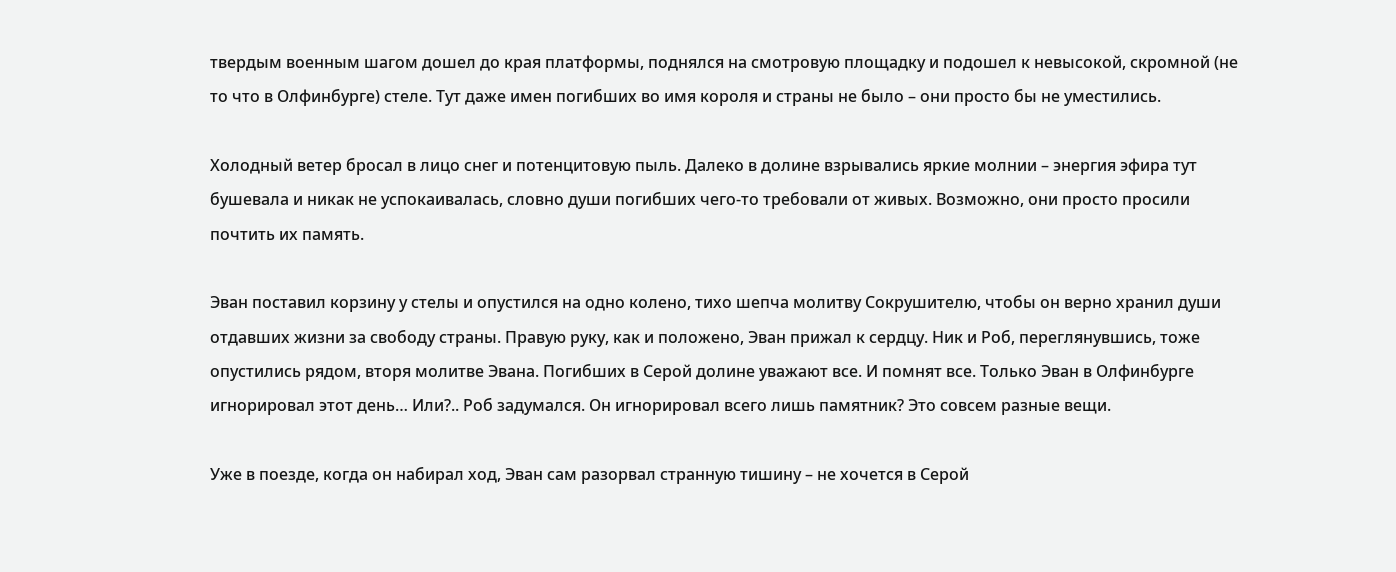твердым военным шагом дошел до края платформы, поднялся на смотровую площадку и подошел к невысокой, скромной (не то что в Олфинбурге) стеле. Тут даже имен погибших во имя короля и страны не было – они просто бы не уместились.

Холодный ветер бросал в лицо снег и потенцитовую пыль. Далеко в долине взрывались яркие молнии – энергия эфира тут бушевала и никак не успокаивалась, словно души погибших чего-то требовали от живых. Возможно, они просто просили почтить их память.

Эван поставил корзину у стелы и опустился на одно колено, тихо шепча молитву Сокрушителю, чтобы он верно хранил души отдавших жизни за свободу страны. Правую руку, как и положено, Эван прижал к сердцу. Ник и Роб, переглянувшись, тоже опустились рядом, вторя молитве Эвана. Погибших в Серой долине уважают все. И помнят все. Только Эван в Олфинбурге игнорировал этот день… Или?.. Роб задумался. Он игнорировал всего лишь памятник? Это совсем разные вещи.

Уже в поезде, когда он набирал ход, Эван сам разорвал странную тишину – не хочется в Серой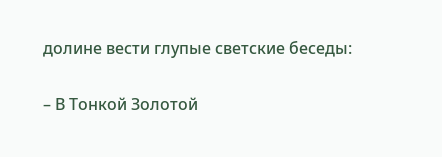долине вести глупые светские беседы:

– В Тонкой Золотой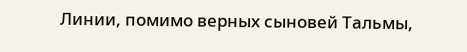Линии, помимо верных сыновей Тальмы,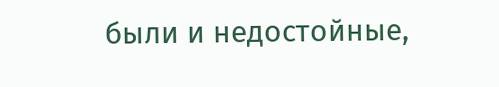были и недостойные,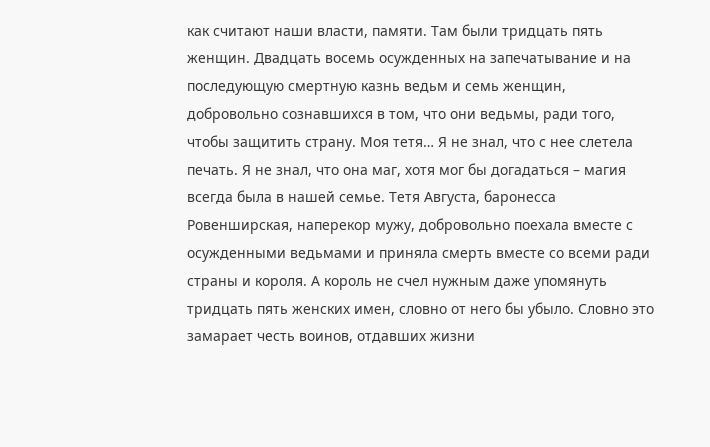как считают наши власти, памяти. Там были тридцать пять женщин. Двадцать восемь осужденных на запечатывание и на последующую смертную казнь ведьм и семь женщин, добровольно сознавшихся в том, что они ведьмы, ради того, чтобы защитить страну. Моя тетя… Я не знал, что с нее слетела печать. Я не знал, что она маг, хотя мог бы догадаться – магия всегда была в нашей семье. Тетя Августа, баронесса Ровенширская, наперекор мужу, добровольно поехала вместе с осужденными ведьмами и приняла смерть вместе со всеми ради страны и короля. А король не счел нужным даже упомянуть тридцать пять женских имен, словно от него бы убыло. Словно это замарает честь воинов, отдавших жизни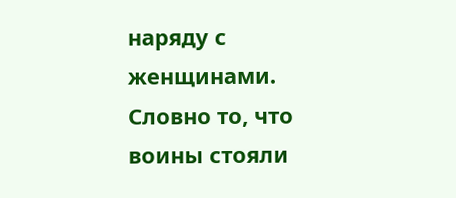наряду с женщинами. Словно то, что воины стояли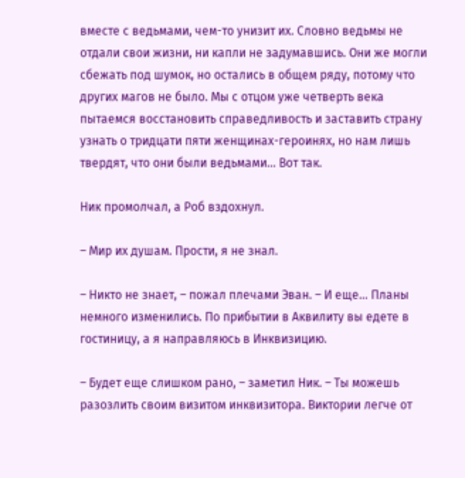вместе с ведьмами, чем-то унизит их. Словно ведьмы не отдали свои жизни, ни капли не задумавшись. Они же могли сбежать под шумок, но остались в общем ряду, потому что других магов не было. Мы с отцом уже четверть века пытаемся восстановить справедливость и заставить страну узнать о тридцати пяти женщинах-героинях, но нам лишь твердят, что они были ведьмами… Вот так.

Ник промолчал, а Роб вздохнул.

– Мир их душам. Прости, я не знал.

– Никто не знает, – пожал плечами Эван. – И еще… Планы немного изменились. По прибытии в Аквилиту вы едете в гостиницу, а я направляюсь в Инквизицию.

– Будет еще слишком рано, – заметил Ник. – Ты можешь разозлить своим визитом инквизитора. Виктории легче от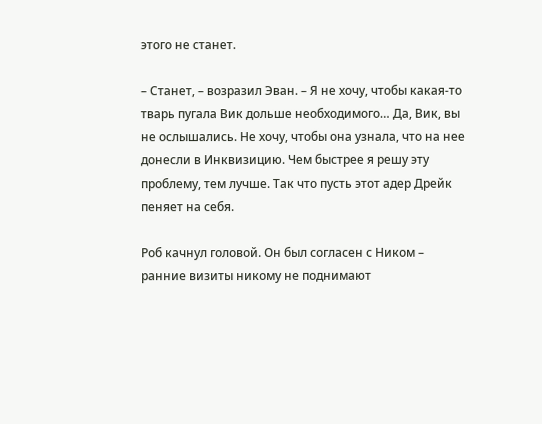этого не станет.

– Станет, – возразил Эван. – Я не хочу, чтобы какая-то тварь пугала Вик дольше необходимого… Да, Вик, вы не ослышались. Не хочу, чтобы она узнала, что на нее донесли в Инквизицию. Чем быстрее я решу эту проблему, тем лучше. Так что пусть этот адер Дрейк пеняет на себя.

Роб качнул головой. Он был согласен с Ником – ранние визиты никому не поднимают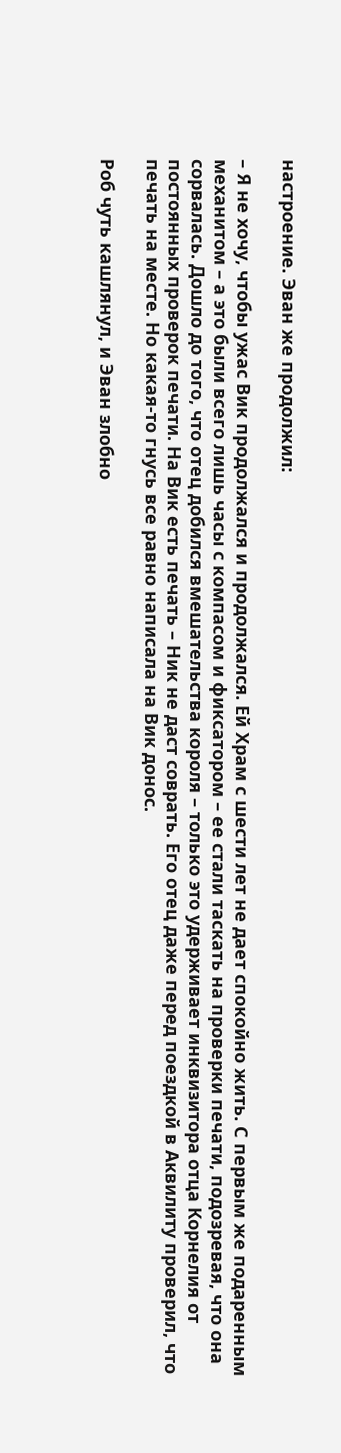настроение. Эван же продолжил:

– Я не хочу, чтобы ужас Вик продолжался и продолжался. Ей Храм с шести лет не дает спокойно жить. С первым же подаренным механитом – а это были всего лишь часы с компасом и фиксатором – ее стали таскать на проверки печати, подозревая, что она сорвалась. Дошло до того, что отец добился вмешательства короля – только это удерживает инквизитора отца Корнелия от постоянных проверок печати. На Вик есть печать – Ник не даст соврать. Его отец даже перед поездкой в Аквилиту проверил, что печать на месте. Но какая-то гнусь все равно написала на Вик донос.

Роб чуть кашлянул, и Эван злобно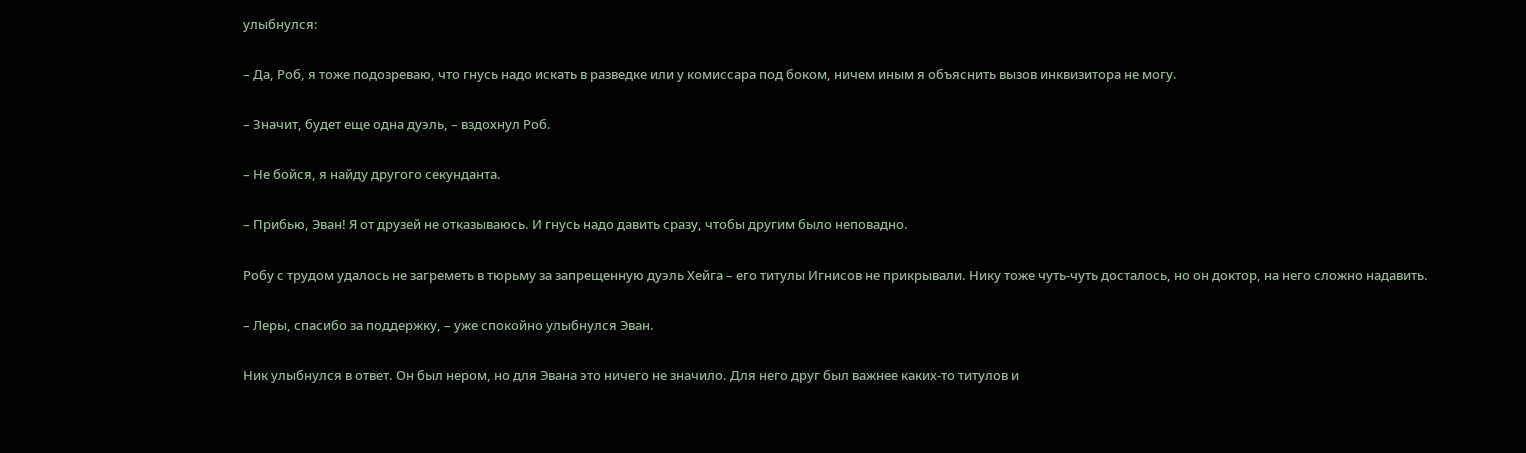улыбнулся:

– Да, Роб, я тоже подозреваю, что гнусь надо искать в разведке или у комиссара под боком, ничем иным я объяснить вызов инквизитора не могу.

– Значит, будет еще одна дуэль, – вздохнул Роб.

– Не бойся, я найду другого секунданта.

– Прибью, Эван! Я от друзей не отказываюсь. И гнусь надо давить сразу, чтобы другим было неповадно.

Робу с трудом удалось не загреметь в тюрьму за запрещенную дуэль Хейга – его титулы Игнисов не прикрывали. Нику тоже чуть-чуть досталось, но он доктор, на него сложно надавить.

– Леры, спасибо за поддержку, – уже спокойно улыбнулся Эван.

Ник улыбнулся в ответ. Он был нером, но для Эвана это ничего не значило. Для него друг был важнее каких-то титулов и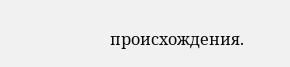происхождения.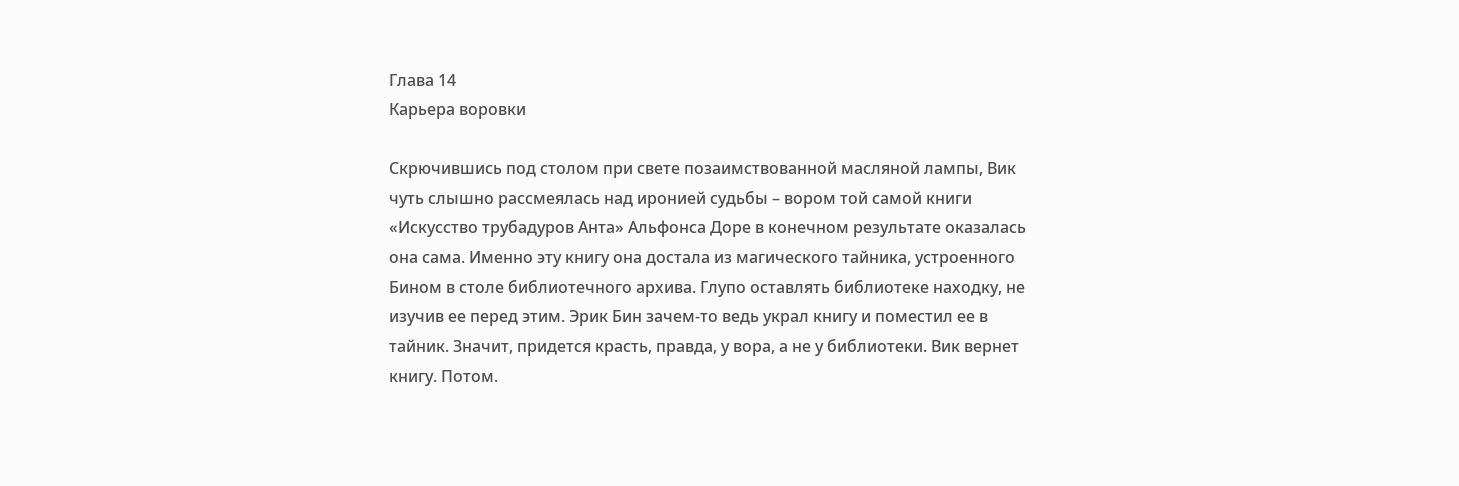Глава 14
Карьера воровки

Скрючившись под столом при свете позаимствованной масляной лампы, Вик чуть слышно рассмеялась над иронией судьбы – вором той самой книги «Искусство трубадуров Анта» Альфонса Доре в конечном результате оказалась она сама. Именно эту книгу она достала из магического тайника, устроенного Бином в столе библиотечного архива. Глупо оставлять библиотеке находку, не изучив ее перед этим. Эрик Бин зачем-то ведь украл книгу и поместил ее в тайник. Значит, придется красть, правда, у вора, а не у библиотеки. Вик вернет книгу. Потом.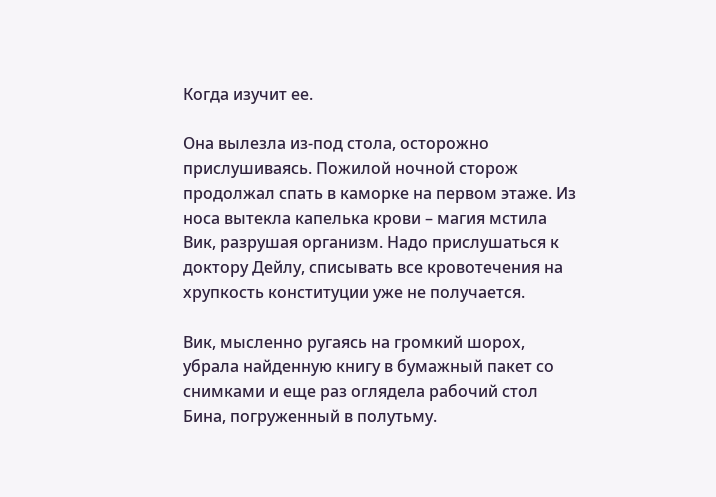Когда изучит ее.

Она вылезла из-под стола, осторожно прислушиваясь. Пожилой ночной сторож продолжал спать в каморке на первом этаже. Из носа вытекла капелька крови – магия мстила Вик, разрушая организм. Надо прислушаться к доктору Дейлу, списывать все кровотечения на хрупкость конституции уже не получается.

Вик, мысленно ругаясь на громкий шорох, убрала найденную книгу в бумажный пакет со снимками и еще раз оглядела рабочий стол Бина, погруженный в полутьму.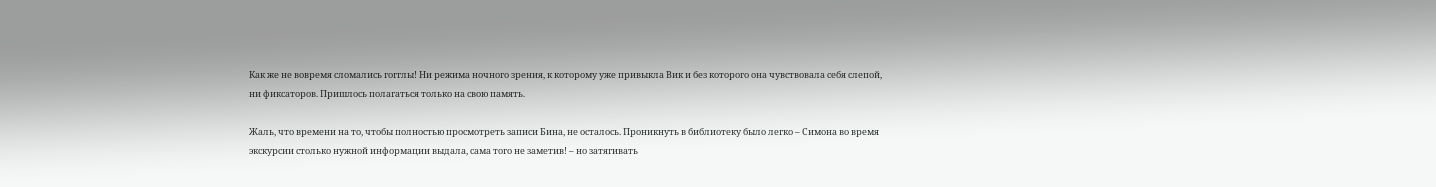Как же не вовремя сломались гогглы! Ни режима ночного зрения, к которому уже привыкла Вик и без которого она чувствовала себя слепой, ни фиксаторов. Пришлось полагаться только на свою память.

Жаль, что времени на то, чтобы полностью просмотреть записи Бина, не осталось. Проникнуть в библиотеку было легко – Симона во время экскурсии столько нужной информации выдала, сама того не заметив! – но затягивать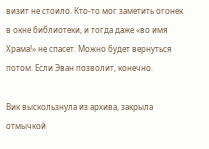визит не стоило. Кто-то мог заметить огонек в окне библиотеки, и тогда даже «во имя Храма!» не спасет. Можно будет вернуться потом. Если Эван позволит, конечно.

Вик выскользнула из архива, закрыла отмычкой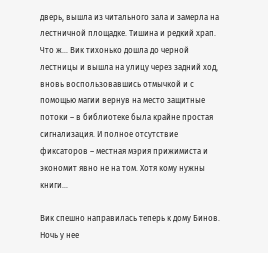дверь, вышла из читального зала и замерла на лестничной площадке. Тишина и редкий храп. Что ж… Вик тихонько дошла до черной лестницы и вышла на улицу через задний ход, вновь воспользовавшись отмычкой и с помощью магии вернув на место защитные потоки – в библиотеке была крайне простая сигнализация. И полное отсутствие фиксаторов – местная мэрия прижимиста и экономит явно не на том. Хотя кому нужны книги…

Вик спешно направилась теперь к дому Бинов. Ночь у нее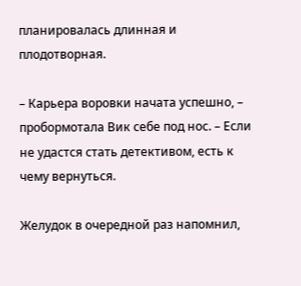планировалась длинная и плодотворная.

– Карьера воровки начата успешно, – пробормотала Вик себе под нос. – Если не удастся стать детективом, есть к чему вернуться.

Желудок в очередной раз напомнил,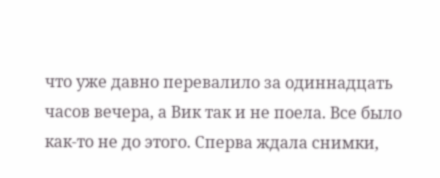что уже давно перевалило за одиннадцать часов вечера, а Вик так и не поела. Все было как-то не до этого. Сперва ждала снимки,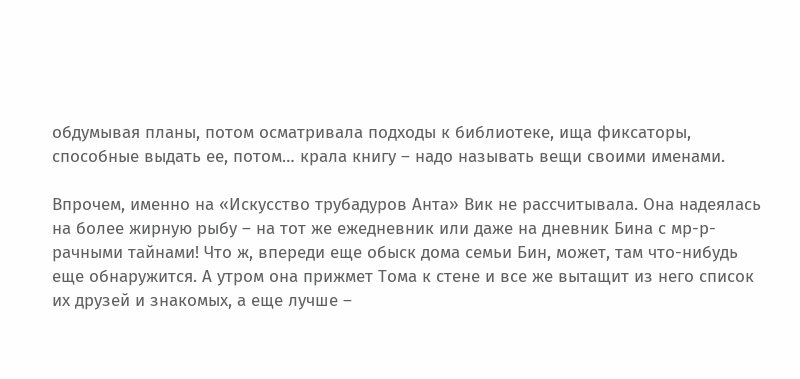обдумывая планы, потом осматривала подходы к библиотеке, ища фиксаторы, способные выдать ее, потом… крала книгу – надо называть вещи своими именами.

Впрочем, именно на «Искусство трубадуров Анта» Вик не рассчитывала. Она надеялась на более жирную рыбу – на тот же ежедневник или даже на дневник Бина с мр-р-рачными тайнами! Что ж, впереди еще обыск дома семьи Бин, может, там что-нибудь еще обнаружится. А утром она прижмет Тома к стене и все же вытащит из него список их друзей и знакомых, а еще лучше –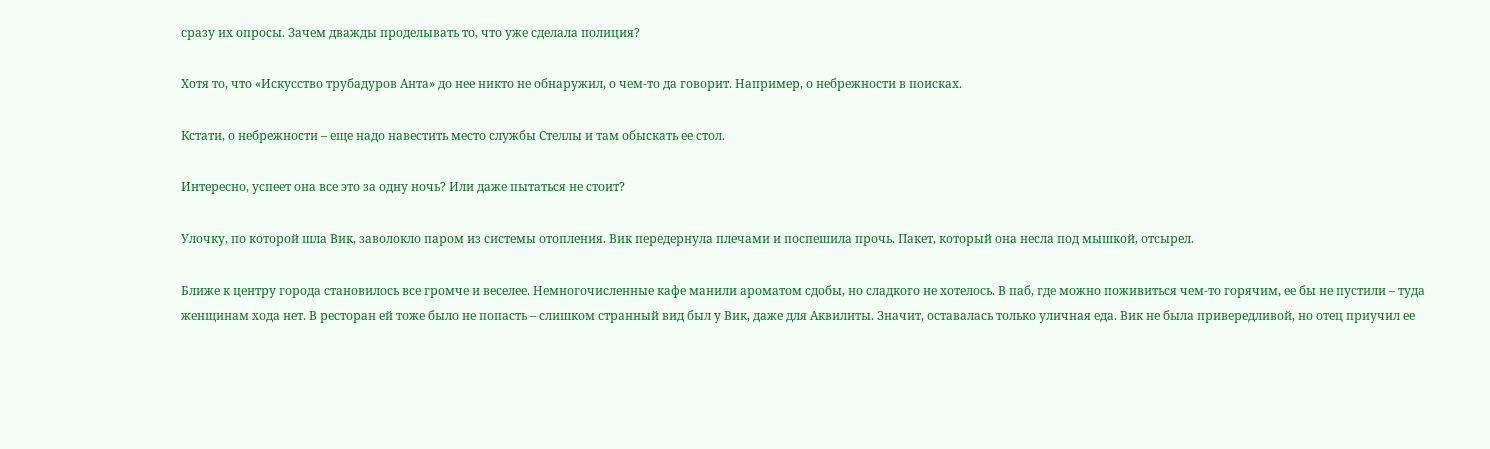сразу их опросы. Зачем дважды проделывать то, что уже сделала полиция?

Хотя то, что «Искусство трубадуров Анта» до нее никто не обнаружил, о чем-то да говорит. Например, о небрежности в поисках.

Кстати, о небрежности – еще надо навестить место службы Стеллы и там обыскать ее стол.

Интересно, успеет она все это за одну ночь? Или даже пытаться не стоит?

Улочку, по которой шла Вик, заволокло паром из системы отопления. Вик передернула плечами и поспешила прочь. Пакет, который она несла под мышкой, отсырел.

Ближе к центру города становилось все громче и веселее. Немногочисленные кафе манили ароматом сдобы, но сладкого не хотелось. В паб, где можно поживиться чем-то горячим, ее бы не пустили – туда женщинам хода нет. В ресторан ей тоже было не попасть – слишком странный вид был у Вик, даже для Аквилиты. Значит, оставалась только уличная еда. Вик не была привередливой, но отец приучил ее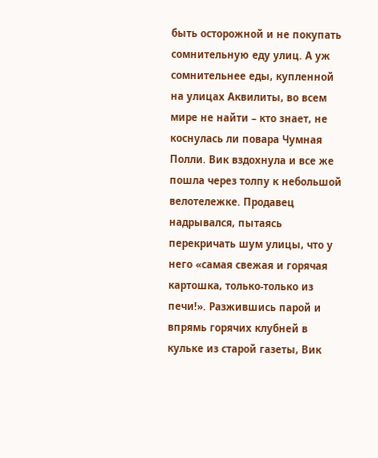быть осторожной и не покупать сомнительную еду улиц. А уж сомнительнее еды, купленной на улицах Аквилиты, во всем мире не найти – кто знает, не коснулась ли повара Чумная Полли. Вик вздохнула и все же пошла через толпу к небольшой велотележке. Продавец надрывался, пытаясь перекричать шум улицы, что у него «самая свежая и горячая картошка, только-только из печи!». Разжившись парой и впрямь горячих клубней в кульке из старой газеты, Вик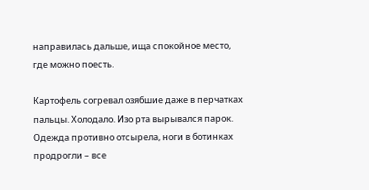направилась дальше, ища спокойное место, где можно поесть.

Картофель согревал озябшие даже в перчатках пальцы. Холодало. Изо рта вырывался парок. Одежда противно отсырела, ноги в ботинках продрогли – все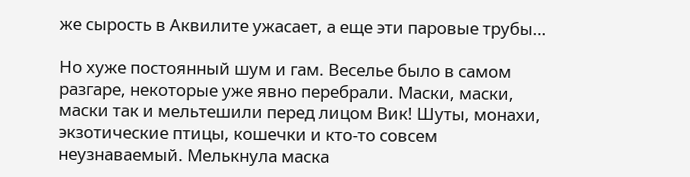же сырость в Аквилите ужасает, а еще эти паровые трубы…

Но хуже постоянный шум и гам. Веселье было в самом разгаре, некоторые уже явно перебрали. Маски, маски, маски так и мельтешили перед лицом Вик! Шуты, монахи, экзотические птицы, кошечки и кто-то совсем неузнаваемый. Мелькнула маска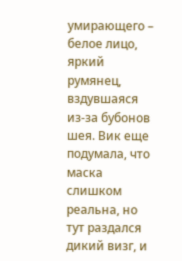умирающего – белое лицо, яркий румянец, вздувшаяся из-за бубонов шея. Вик еще подумала, что маска слишком реальна, но тут раздался дикий визг, и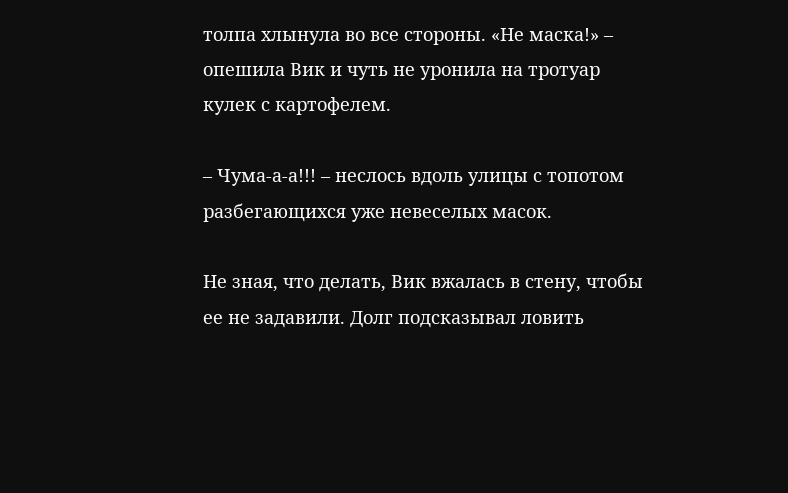толпа хлынула во все стороны. «Не маска!» – опешила Вик и чуть не уронила на тротуар кулек с картофелем.

– Чума-а-а!!! – неслось вдоль улицы с топотом разбегающихся уже невеселых масок.

Не зная, что делать, Вик вжалась в стену, чтобы ее не задавили. Долг подсказывал ловить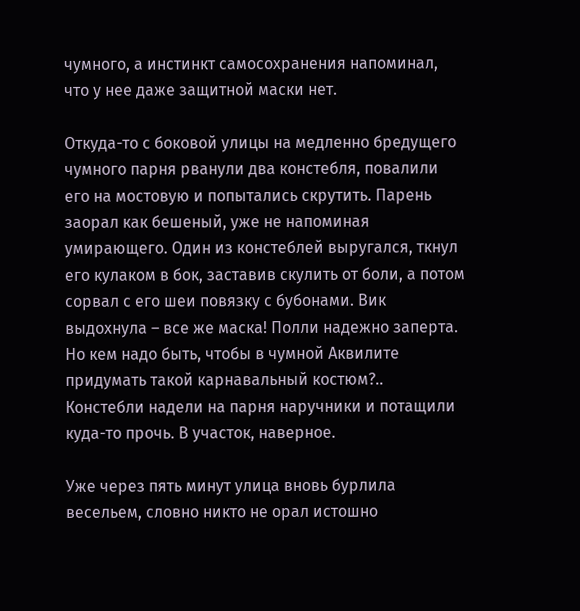чумного, а инстинкт самосохранения напоминал, что у нее даже защитной маски нет.

Откуда-то с боковой улицы на медленно бредущего чумного парня рванули два констебля, повалили его на мостовую и попытались скрутить. Парень заорал как бешеный, уже не напоминая умирающего. Один из констеблей выругался, ткнул его кулаком в бок, заставив скулить от боли, а потом сорвал с его шеи повязку с бубонами. Вик выдохнула – все же маска! Полли надежно заперта. Но кем надо быть, чтобы в чумной Аквилите придумать такой карнавальный костюм?.. Констебли надели на парня наручники и потащили куда-то прочь. В участок, наверное.

Уже через пять минут улица вновь бурлила весельем, словно никто не орал истошно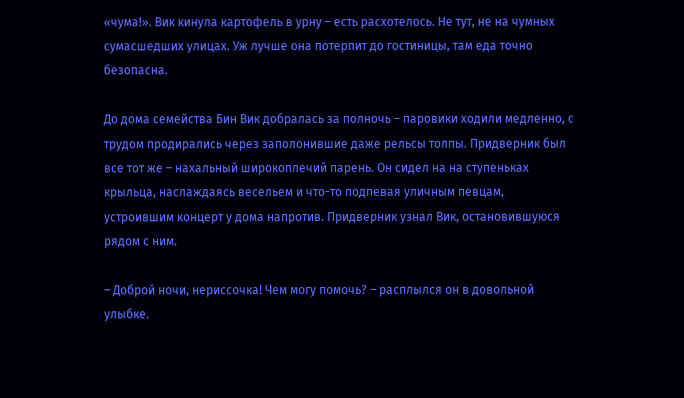«чума!». Вик кинула картофель в урну – есть расхотелось. Не тут, не на чумных сумасшедших улицах. Уж лучше она потерпит до гостиницы, там еда точно безопасна.

До дома семейства Бин Вик добралась за полночь – паровики ходили медленно, с трудом продирались через заполонившие даже рельсы толпы. Придверник был все тот же – нахальный широкоплечий парень. Он сидел на на ступеньках крыльца, наслаждаясь весельем и что-то подпевая уличным певцам, устроившим концерт у дома напротив. Придверник узнал Вик, остановившуюся рядом с ним.

– Доброй ночи, нериссочка! Чем могу помочь? – расплылся он в довольной улыбке.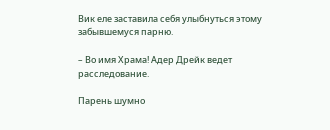Вик еле заставила себя улыбнуться этому забывшемуся парню.

– Во имя Храма! Адер Дрейк ведет расследование.

Парень шумно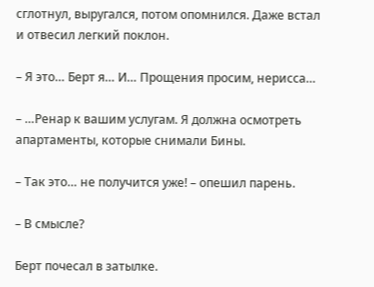сглотнул, выругался, потом опомнился. Даже встал и отвесил легкий поклон.

– Я это… Берт я… И… Прощения просим, нерисса…

– …Ренар к вашим услугам. Я должна осмотреть апартаменты, которые снимали Бины.

– Так это… не получится уже! – опешил парень.

– В смысле?

Берт почесал в затылке.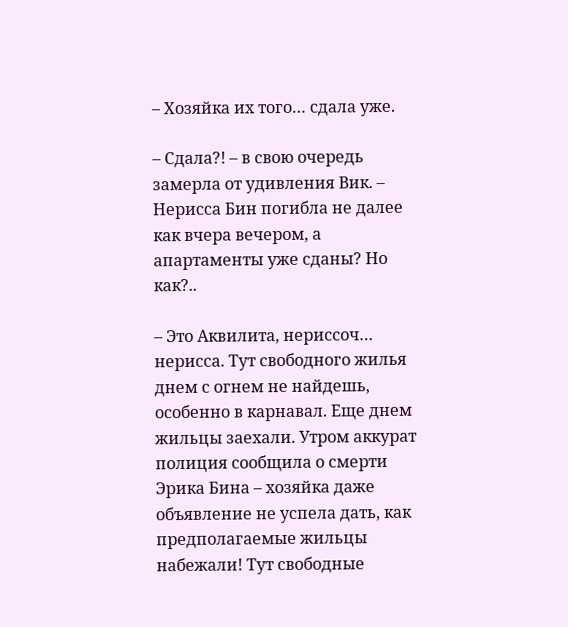– Хозяйка их того… сдала уже.

– Сдала?! – в свою очередь замерла от удивления Вик. – Нерисса Бин погибла не далее как вчера вечером, а апартаменты уже сданы? Но как?..

– Это Аквилита, нериссоч… нерисса. Тут свободного жилья днем с огнем не найдешь, особенно в карнавал. Еще днем жильцы заехали. Утром аккурат полиция сообщила о смерти Эрика Бина – хозяйка даже объявление не успела дать, как предполагаемые жильцы набежали! Тут свободные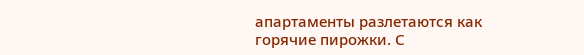апартаменты разлетаются как горячие пирожки. С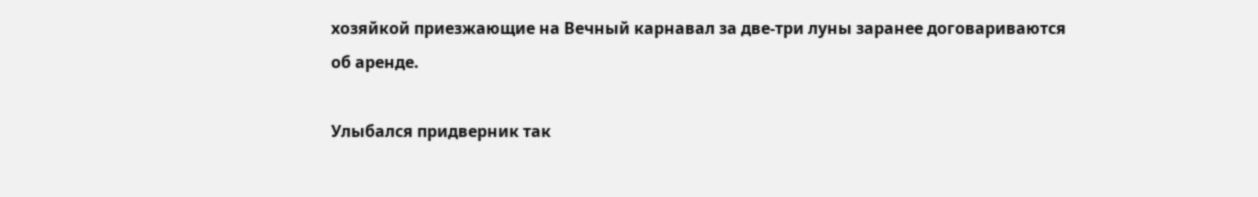хозяйкой приезжающие на Вечный карнавал за две-три луны заранее договариваются об аренде.

Улыбался придверник так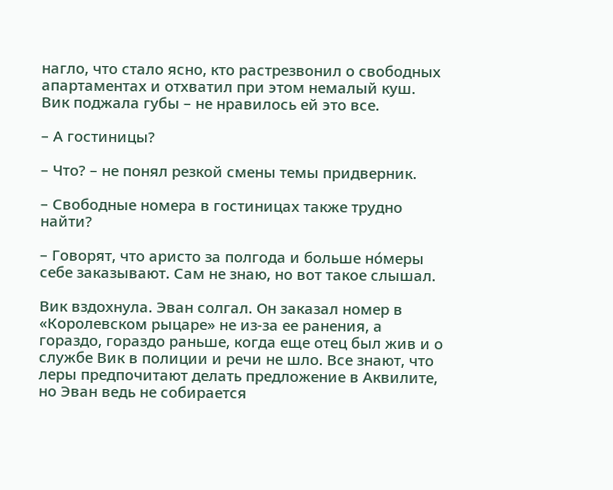нагло, что стало ясно, кто растрезвонил о свободных апартаментах и отхватил при этом немалый куш. Вик поджала губы – не нравилось ей это все.

– А гостиницы?

– Что? – не понял резкой смены темы придверник.

– Свободные номера в гостиницах также трудно найти?

– Говорят, что аристо за полгода и больше но́меры себе заказывают. Сам не знаю, но вот такое слышал.

Вик вздохнула. Эван солгал. Он заказал номер в «Королевском рыцаре» не из-за ее ранения, а гораздо, гораздо раньше, когда еще отец был жив и о службе Вик в полиции и речи не шло. Все знают, что леры предпочитают делать предложение в Аквилите, но Эван ведь не собирается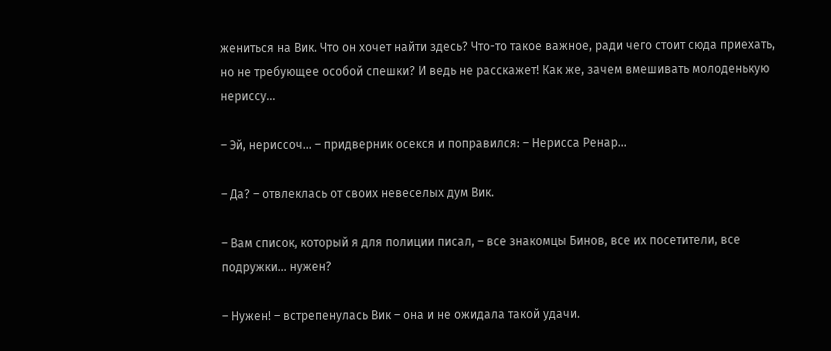жениться на Вик. Что он хочет найти здесь? Что-то такое важное, ради чего стоит сюда приехать, но не требующее особой спешки? И ведь не расскажет! Как же, зачем вмешивать молоденькую нериссу…

– Эй, нериссоч… – придверник осекся и поправился: – Нерисса Ренар…

– Да? – отвлеклась от своих невеселых дум Вик.

– Вам список, который я для полиции писал, – все знакомцы Бинов, все их посетители, все подружки… нужен?

– Нужен! – встрепенулась Вик – она и не ожидала такой удачи.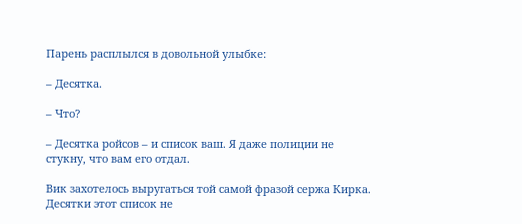Парень расплылся в довольной улыбке:

– Десятка.

– Что?

– Десятка ройсов – и список ваш. Я даже полиции не стукну, что вам его отдал.

Вик захотелось выругаться той самой фразой сержа Кирка. Десятки этот список не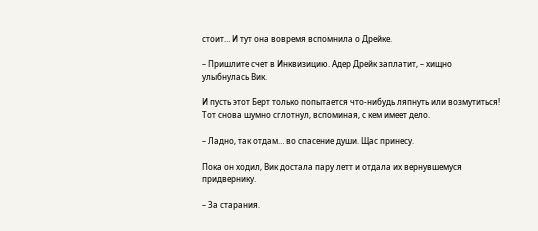стоит… И тут она вовремя вспомнила о Дрейке.

– Пришлите счет в Инквизицию. Адер Дрейк заплатит, – хищно улыбнулась Вик.

И пусть этот Берт только попытается что-нибудь ляпнуть или возмутиться! Тот снова шумно сглотнул, вспоминая, с кем имеет дело.

– Ладно, так отдам… во спасение души. Щас принесу.

Пока он ходил, Вик достала пару летт и отдала их вернувшемуся придвернику.

– За старания.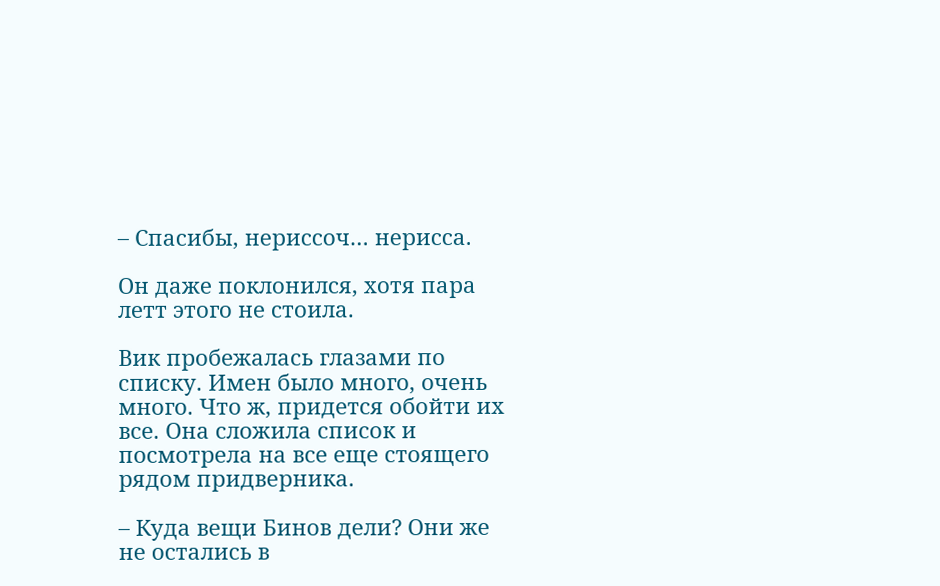– Спасибы, нериссоч… нерисса.

Он даже поклонился, хотя пара летт этого не стоила.

Вик пробежалась глазами по списку. Имен было много, очень много. Что ж, придется обойти их все. Она сложила список и посмотрела на все еще стоящего рядом придверника.

– Куда вещи Бинов дели? Они же не остались в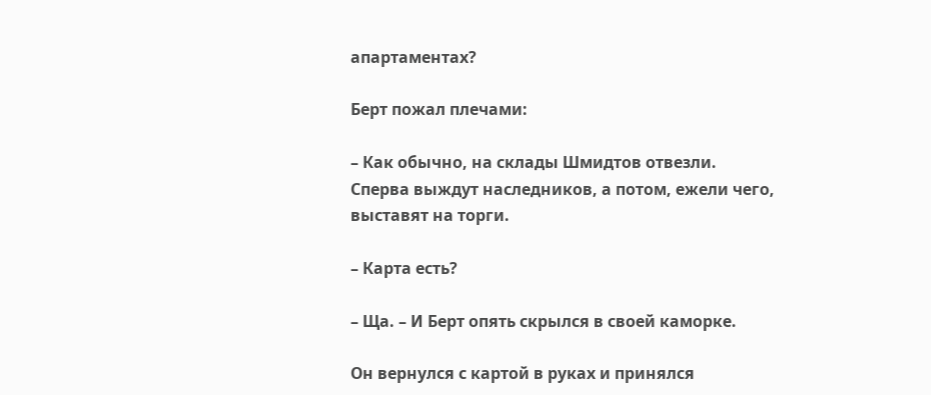апартаментах?

Берт пожал плечами:

– Как обычно, на склады Шмидтов отвезли. Сперва выждут наследников, а потом, ежели чего, выставят на торги.

– Карта есть?

– Ща. – И Берт опять скрылся в своей каморке.

Он вернулся с картой в руках и принялся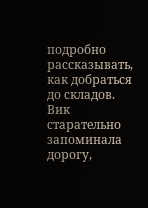подробно рассказывать, как добраться до складов. Вик старательно запоминала дорогу,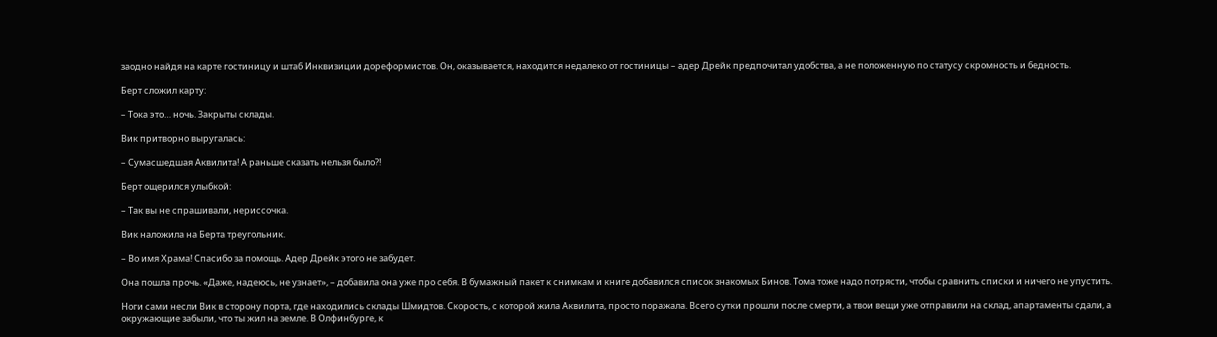заодно найдя на карте гостиницу и штаб Инквизиции дореформистов. Он, оказывается, находится недалеко от гостиницы – адер Дрейк предпочитал удобства, а не положенную по статусу скромность и бедность.

Берт сложил карту:

– Тока это… ночь. Закрыты склады.

Вик притворно выругалась:

– Сумасшедшая Аквилита! А раньше сказать нельзя было?!

Берт ощерился улыбкой:

– Так вы не спрашивали, нериссочка.

Вик наложила на Берта треугольник.

– Во имя Храма! Спасибо за помощь. Адер Дрейк этого не забудет.

Она пошла прочь. «Даже, надеюсь, не узнает», – добавила она уже про себя. В бумажный пакет к снимкам и книге добавился список знакомых Бинов. Тома тоже надо потрясти, чтобы сравнить списки и ничего не упустить.

Ноги сами несли Вик в сторону порта, где находились склады Шмидтов. Скорость, с которой жила Аквилита, просто поражала. Всего сутки прошли после смерти, а твои вещи уже отправили на склад, апартаменты сдали, а окружающие забыли, что ты жил на земле. В Олфинбурге, к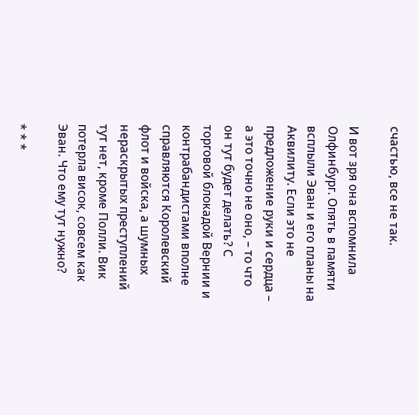счастью, все не так.

И вот зря она вспомнила Олфинбург. Опять в памяти всплыли Эван и его планы на Аквилиту. Если это не предложение руки и сердца – а это точно не оно, – то что он тут будет делать? С торговой блокадой Вернии и контрабандистами вполне справляются Королевский флот и войска, а шумных нераскрытых преступлений тут нет, кроме Полли. Вик потерла висок, совсем как Эван. Что ему тут нужно?

* * *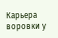Карьера воровки у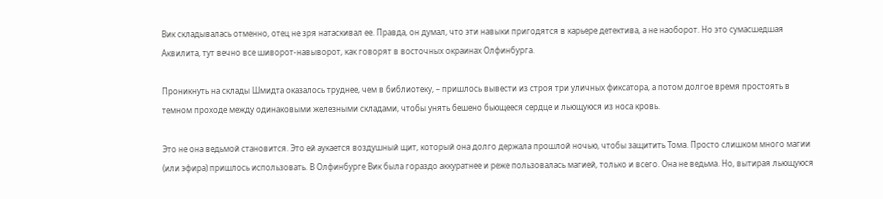Вик складывалась отменно, отец не зря натаскивал ее. Правда, он думал, что эти навыки пригодятся в карьере детектива, а не наоборот. Но это сумасшедшая Аквилита, тут вечно все шиворот-навыворот, как говорят в восточных окраинах Олфинбурга.

Проникнуть на склады Шмидта оказалось труднее, чем в библиотеку, – пришлось вывести из строя три уличных фиксатора, а потом долгое время простоять в темном проходе между одинаковыми железными складами, чтобы унять бешено бьющееся сердце и льющуюся из носа кровь.

Это не она ведьмой становится. Это ей аукается воздушный щит, который она долго держала прошлой ночью, чтобы защитить Тома. Просто слишком много магии (или эфира) пришлось использовать. В Олфинбурге Вик была гораздо аккуратнее и реже пользовалась магией, только и всего. Она не ведьма. Но, вытирая льющуюся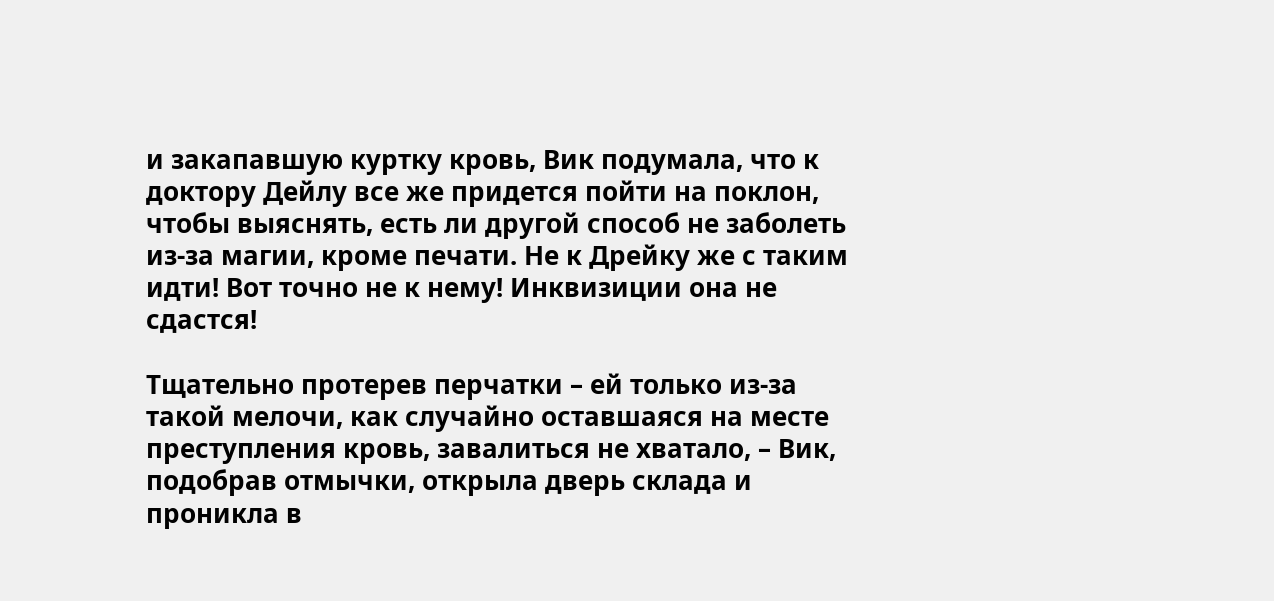и закапавшую куртку кровь, Вик подумала, что к доктору Дейлу все же придется пойти на поклон, чтобы выяснять, есть ли другой способ не заболеть из-за магии, кроме печати. Не к Дрейку же с таким идти! Вот точно не к нему! Инквизиции она не сдастся!

Тщательно протерев перчатки – ей только из-за такой мелочи, как случайно оставшаяся на месте преступления кровь, завалиться не хватало, – Вик, подобрав отмычки, открыла дверь склада и проникла в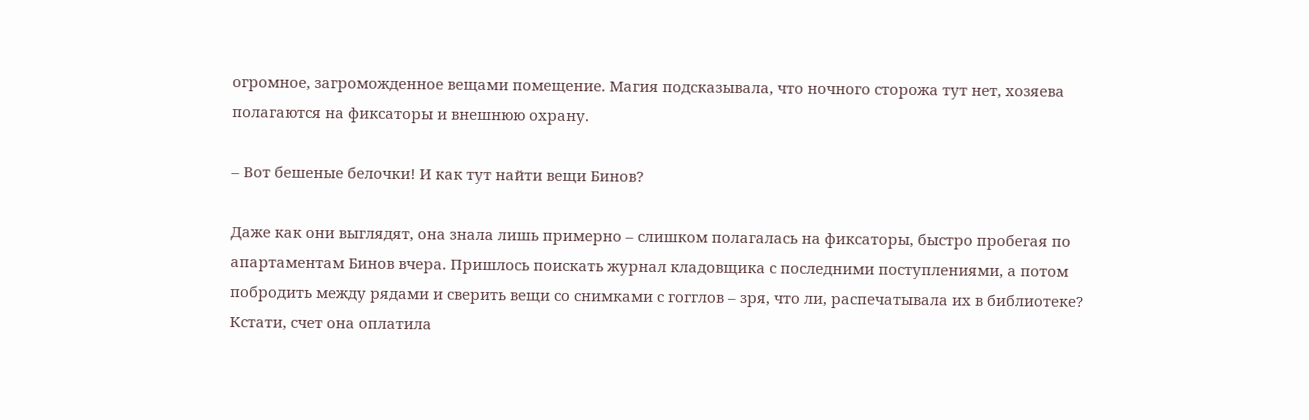огромное, загроможденное вещами помещение. Магия подсказывала, что ночного сторожа тут нет, хозяева полагаются на фиксаторы и внешнюю охрану.

– Вот бешеные белочки! И как тут найти вещи Бинов?

Даже как они выглядят, она знала лишь примерно – слишком полагалась на фиксаторы, быстро пробегая по апартаментам Бинов вчера. Пришлось поискать журнал кладовщика с последними поступлениями, а потом побродить между рядами и сверить вещи со снимками с гогглов – зря, что ли, распечатывала их в библиотеке? Кстати, счет она оплатила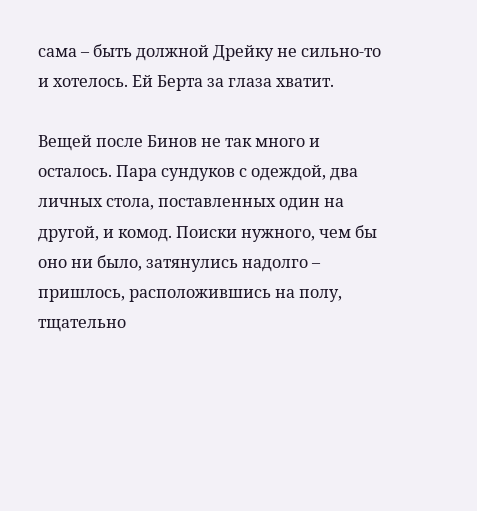сама – быть должной Дрейку не сильно-то и хотелось. Ей Берта за глаза хватит.

Вещей после Бинов не так много и осталось. Пара сундуков с одеждой, два личных стола, поставленных один на другой, и комод. Поиски нужного, чем бы оно ни было, затянулись надолго – пришлось, расположившись на полу, тщательно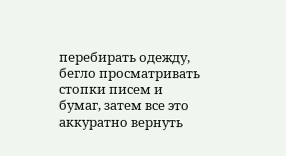перебирать одежду, бегло просматривать стопки писем и бумаг, затем все это аккуратно вернуть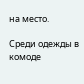на место.

Среди одежды в комоде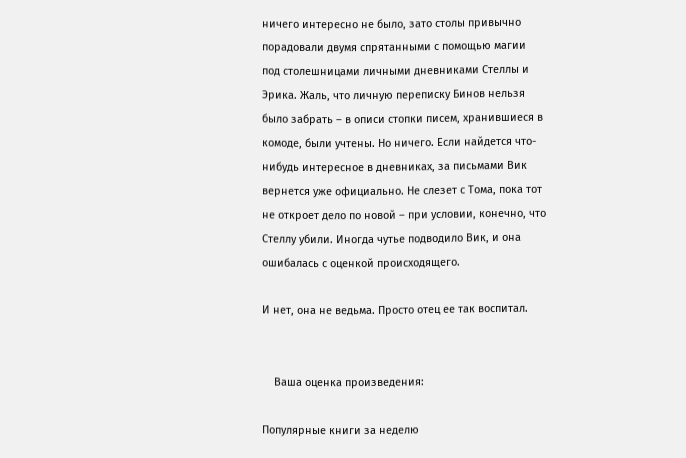ничего интересно не было, зато столы привычно порадовали двумя спрятанными с помощью магии под столешницами личными дневниками Стеллы и Эрика. Жаль, что личную переписку Бинов нельзя было забрать – в описи стопки писем, хранившиеся в комоде, были учтены. Но ничего. Если найдется что-нибудь интересное в дневниках, за письмами Вик вернется уже официально. Не слезет с Тома, пока тот не откроет дело по новой – при условии, конечно, что Стеллу убили. Иногда чутье подводило Вик, и она ошибалась с оценкой происходящего.

И нет, она не ведьма. Просто отец ее так воспитал.


    Ваша оценка произведения:

Популярные книги за неделю